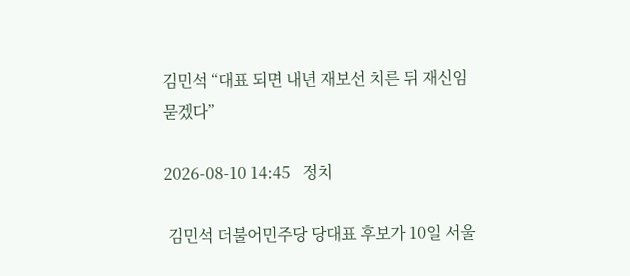김민석 “대표 되면 내년 재보선 치른 뒤 재신임 묻겠다”

2026-08-10 14:45   정치

 김민석 더불어민주당 당대표 후보가 10일 서울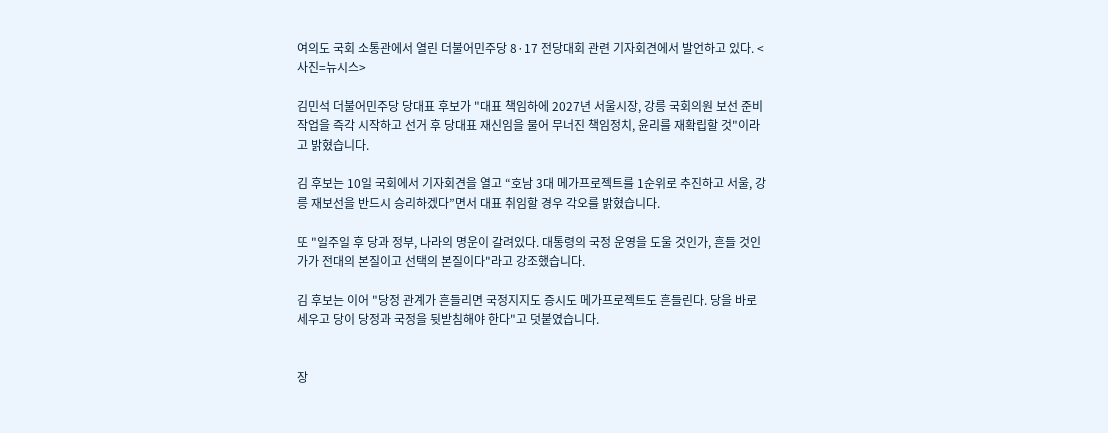여의도 국회 소통관에서 열린 더불어민주당 8·17 전당대회 관련 기자회견에서 발언하고 있다. <사진=뉴시스>

김민석 더불어민주당 당대표 후보가 "대표 책임하에 2027년 서울시장, 강릉 국회의원 보선 준비 작업을 즉각 시작하고 선거 후 당대표 재신임을 물어 무너진 책임정치, 윤리를 재확립할 것"이라고 밝혔습니다.

김 후보는 10일 국회에서 기자회견을 열고 “호남 3대 메가프로젝트를 1순위로 추진하고 서울, 강릉 재보선을 반드시 승리하겠다”면서 대표 취임할 경우 각오를 밝혔습니다.

또 "일주일 후 당과 정부, 나라의 명운이 갈려있다. 대통령의 국정 운영을 도울 것인가, 흔들 것인가가 전대의 본질이고 선택의 본질이다"라고 강조했습니다.

김 후보는 이어 "당정 관계가 흔들리면 국정지지도 증시도 메가프로젝트도 흔들린다. 당을 바로 세우고 당이 당정과 국정을 뒷받침해야 한다"고 덧붙였습니다.


장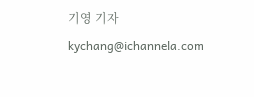기영 기자 kychang@ichannela.com